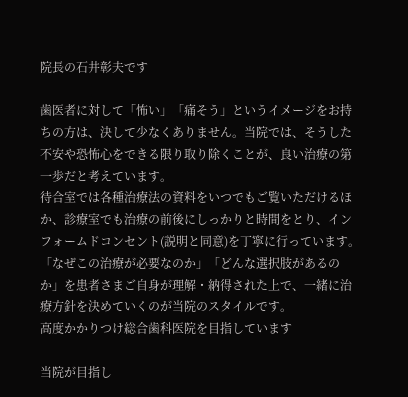院長の石井彰夫です

歯医者に対して「怖い」「痛そう」というイメージをお持ちの方は、決して少なくありません。当院では、そうした不安や恐怖心をできる限り取り除くことが、良い治療の第一歩だと考えています。
待合室では各種治療法の資料をいつでもご覧いただけるほか、診療室でも治療の前後にしっかりと時間をとり、インフォームドコンセント(説明と同意)を丁寧に行っています。
「なぜこの治療が必要なのか」「どんな選択肢があるのか」を患者さまご自身が理解・納得された上で、一緒に治療方針を決めていくのが当院のスタイルです。
高度かかりつけ総合歯科医院を目指しています

当院が目指し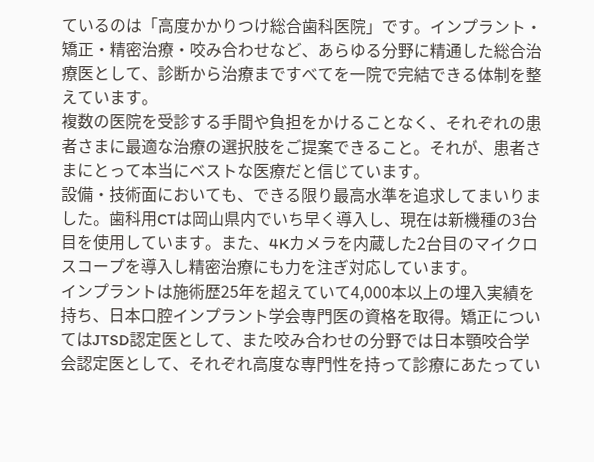ているのは「高度かかりつけ総合歯科医院」です。インプラント・矯正・精密治療・咬み合わせなど、あらゆる分野に精通した総合治療医として、診断から治療まですべてを一院で完結できる体制を整えています。
複数の医院を受診する手間や負担をかけることなく、それぞれの患者さまに最適な治療の選択肢をご提案できること。それが、患者さまにとって本当にベストな医療だと信じています。
設備・技術面においても、できる限り最高水準を追求してまいりました。歯科用CTは岡山県内でいち早く導入し、現在は新機種の3台目を使用しています。また、4Kカメラを内蔵した2台目のマイクロスコープを導入し精密治療にも力を注ぎ対応しています。
インプラントは施術歴25年を超えていて4,000本以上の埋入実績を持ち、日本口腔インプラント学会専門医の資格を取得。矯正についてはJTSD認定医として、また咬み合わせの分野では日本顎咬合学会認定医として、それぞれ高度な専門性を持って診療にあたってい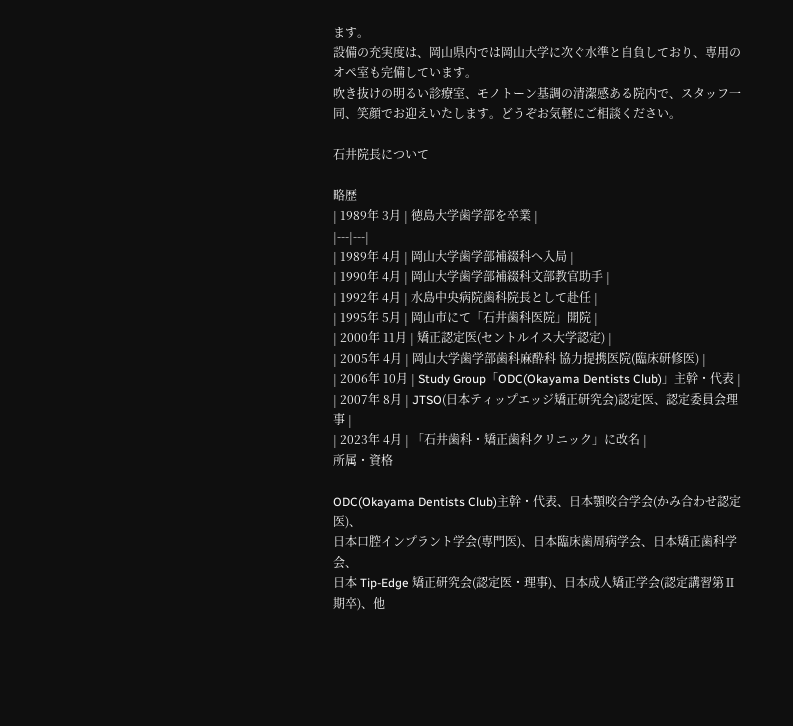ます。
設備の充実度は、岡山県内では岡山大学に次ぐ水準と自負しており、専用のオペ室も完備しています。
吹き抜けの明るい診療室、モノトーン基調の清潔感ある院内で、スタッフ一同、笑顔でお迎えいたします。どうぞお気軽にご相談ください。

石井院長について

略歴
| 1989年 3月 | 徳島大学歯学部を卒業 |
|---|---|
| 1989年 4月 | 岡山大学歯学部補綴科へ入局 |
| 1990年 4月 | 岡山大学歯学部補綴科文部教官助手 |
| 1992年 4月 | 水島中央病院歯科院長として赴任 |
| 1995年 5月 | 岡山市にて「石井歯科医院」開院 |
| 2000年 11月 | 矯正認定医(セントルイス大学認定) |
| 2005年 4月 | 岡山大学歯学部歯科麻酔科 協力提携医院(臨床研修医) |
| 2006年 10月 | Study Group「ODC(Okayama Dentists Club)」主幹・代表 |
| 2007年 8月 | JTSO(日本ティップエッジ矯正研究会)認定医、認定委員会理事 |
| 2023年 4月 | 「石井歯科・矯正歯科クリニック」に改名 |
所属・資格

ODC(Okayama Dentists Club)主幹・代表、日本顎咬合学会(かみ合わせ認定医)、
日本口腔インプラント学会(専門医)、日本臨床歯周病学会、日本矯正歯科学会、
日本 Tip-Edge 矯正研究会(認定医・理事)、日本成人矯正学会(認定講習第Ⅱ期卒)、他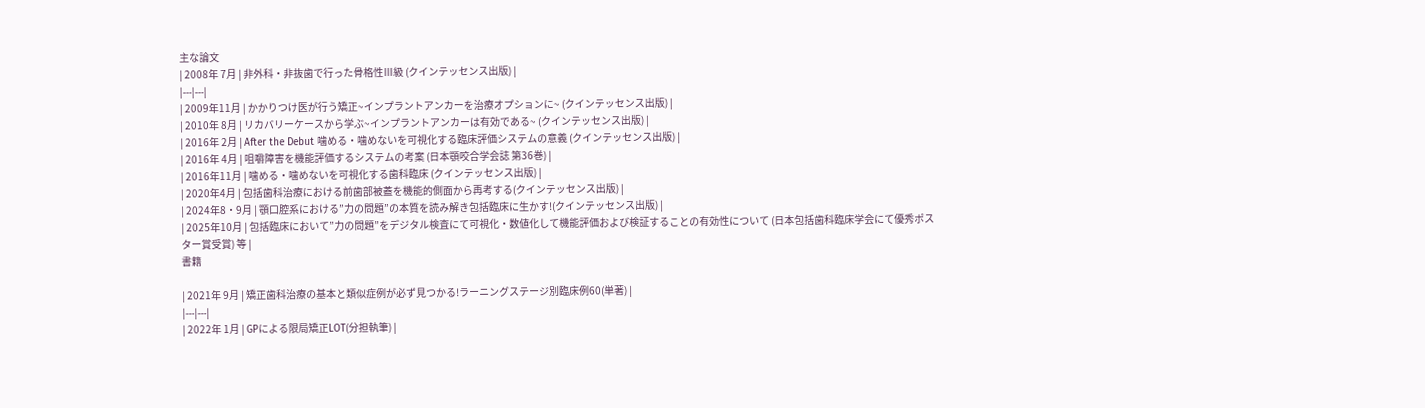主な論文
| 2008年 7月 | 非外科・非抜歯で行った骨格性Ⅲ級 (クインテッセンス出版) |
|---|---|
| 2009年11月 | かかりつけ医が行う矯正~インプラントアンカーを治療オプションに~ (クインテッセンス出版) |
| 2010年 8月 | リカバリーケースから学ぶ~インプラントアンカーは有効である~ (クインテッセンス出版) |
| 2016年 2月 | After the Debut 噛める・噛めないを可視化する臨床評価システムの意義 (クインテッセンス出版) |
| 2016年 4月 | 咀嚼障害を機能評価するシステムの考案 (日本顎咬合学会誌 第36巻) |
| 2016年11月 | 噛める・噛めないを可視化する歯科臨床 (クインテッセンス出版) |
| 2020年4月 | 包括歯科治療における前歯部被蓋を機能的側面から再考する(クインテッセンス出版) |
| 2024年8・9月 | 顎口腔系における”力の問題”の本質を読み解き包括臨床に生かす!(クインテッセンス出版) |
| 2025年10月 | 包括臨床において”力の問題”をデジタル検査にて可視化・数値化して機能評価および検証することの有効性について (日本包括歯科臨床学会にて優秀ポスター賞受賞) 等 |
書籍

| 2021年 9月 | 矯正歯科治療の基本と類似症例が必ず見つかる!ラーニングステージ別臨床例60(単著) |
|---|---|
| 2022年 1月 | GPによる限局矯正LOT(分担執筆) |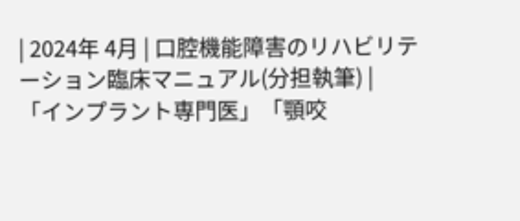| 2024年 4月 | 口腔機能障害のリハビリテーション臨床マニュアル(分担執筆) |
「インプラント専門医」「顎咬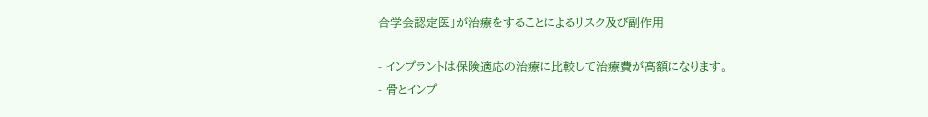合学会認定医」が治療をすることによるリスク及び副作用

- インプラントは保険適応の治療に比較して治療費が高額になります。
- 骨とインプ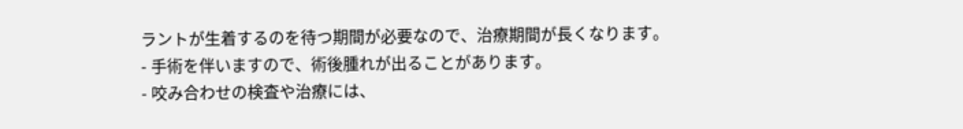ラントが生着するのを待つ期間が必要なので、治療期間が長くなります。
- 手術を伴いますので、術後腫れが出ることがあります。
- 咬み合わせの検査や治療には、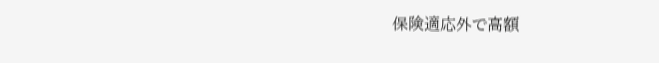保険適応外で高額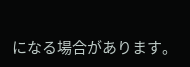になる場合があります。